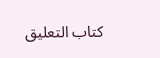كتاب التعليق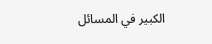الكبير في المسائل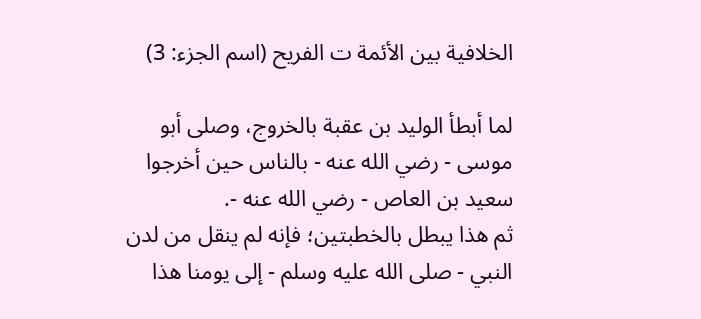الخلافية بين الأئمة ت الفريح (اسم الجزء: 3)

لما أبطأ الوليد بن عقبة بالخروج، وصلى أبو موسى - رضي الله عنه - بالناس حين أخرجوا سعيد بن العاص - رضي الله عنه -.
ثم هذا يبطل بالخطبتين؛ فإنه لم ينقل من لدن النبي - صلى الله عليه وسلم - إلى يومنا هذا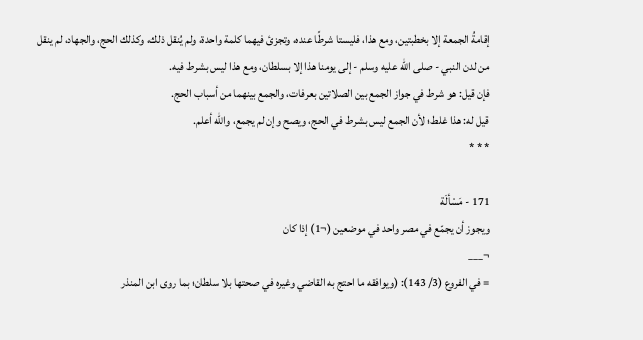إقامةُ الجمعة إلا بخطبتين، ومع هذا، فليستا شرطًا عنده، وتجزئ فيهما كلمة واحدة، ولم يُنقل ذلك، وكذلك الحج، والجهاد، لم ينقل من لدن النبي - صلى الله عليه وسلم - إلى يومنا هذا إلا بسلطان، ومع هذا ليس بشرط فيه.
فإن قيل: هو شرط في جواز الجمع بين الصلاتين بعرفات، والجمع بينهما من أسباب الحج.
قيل له: هذا غلط؛ لأن الجمع ليس بشرط في الحج، ويصح وإن لم يجمع، والله أعلم.
* * *

171 - مَسْألَة
ويجوز أن يجمّع في مصر واحد في موضعين (¬1) إذا كان
¬___
= في الفروع (3/ 143): (ويوافقه ما احتج به القاضي وغيره في صحتها بلا سلطان؛ بما روى ابن المنذر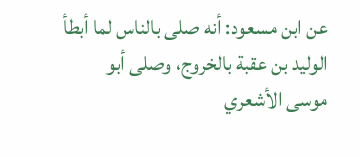عن ابن مسعود: أنه صلى بالناس لما أبطأ الوليد بن عقبة بالخروج، وصلى أبو موسى الأشعري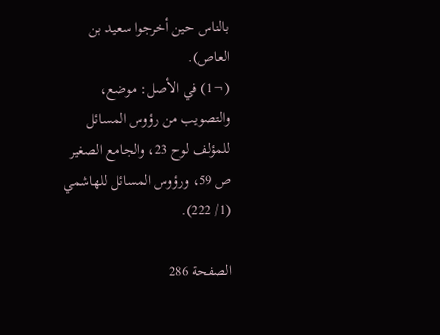بالناس حين أخرجوا سعيد بن العاص).
(¬1) في الأصل: موضع، والتصويب من رؤوس المسائل للمؤلف لوح 23، والجامع الصغير ص 59، ورؤوس المسائل للهاشمي (1/ 222).

الصفحة 286